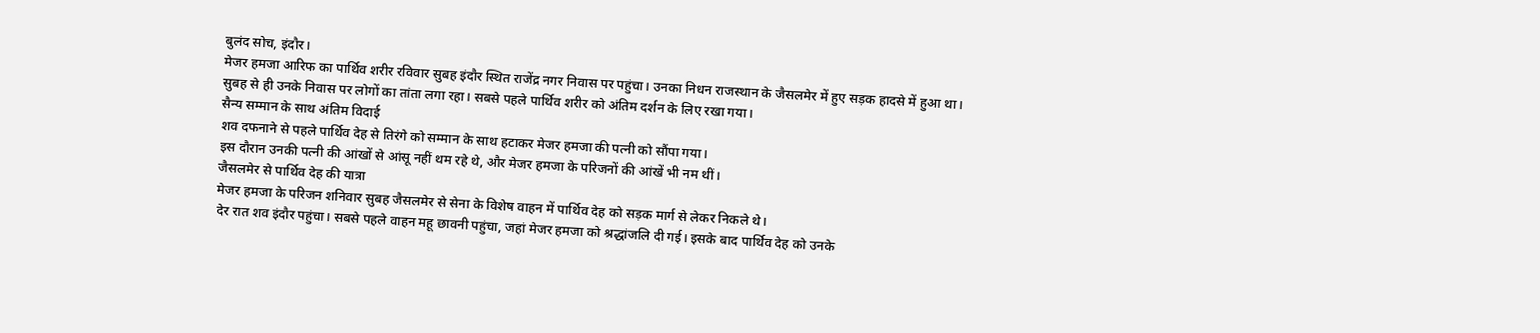बुलंद सोच, इंदौर।
मेजर हमजा आरिफ का पार्थिव शरीर रविवार सुबह इंदौर स्थित राजेंद्र नगर निवास पर पहुंचा। उनका निधन राजस्थान के जैसलमेर में हुए सड़क हादसे में हुआ था।
सुबह से ही उनके निवास पर लोगों का तांता लगा रहा। सबसे पहले पार्थिव शरीर को अंतिम दर्शन के लिए रखा गया।
सैन्य सम्मान के साथ अंतिम विदाई
शव दफनाने से पहले पार्थिव देह से तिरंगे को सम्मान के साथ हटाकर मेजर हमजा की पत्नी को सौंपा गया।
इस दौरान उनकी पत्नी की आंखों से आंसू नहीं थम रहे थे, और मेजर हमजा के परिजनों की आंखें भी नम थीं।
जैसलमेर से पार्थिव देह की यात्रा
मेजर हमजा के परिजन शनिवार सुबह जैसलमेर से सेना के विशेष वाहन में पार्थिव देह को सड़क मार्ग से लेकर निकले थे।
देर रात शव इंदौर पहुंचा। सबसे पहले वाहन महू छावनी पहुंचा, जहां मेजर हमजा को श्रद्धांजलि दी गई। इसके बाद पार्थिव देह को उनके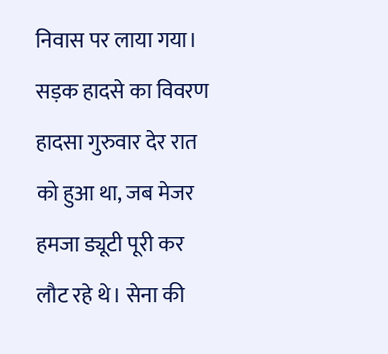निवास पर लाया गया।
सड़क हादसे का विवरण
हादसा गुरुवार देर रात को हुआ था, जब मेजर हमजा ड्यूटी पूरी कर लौट रहे थे। सेना की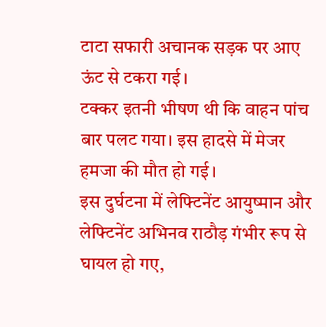टाटा सफारी अचानक सड़क पर आए ऊंट से टकरा गई।
टक्कर इतनी भीषण थी कि वाहन पांच बार पलट गया। इस हादसे में मेजर हमजा की मौत हो गई।
इस दुर्घटना में लेफ्टिनेंट आयुष्मान और लेफ्टिनेंट अभिनव राठौड़ गंभीर रूप से घायल हो गए,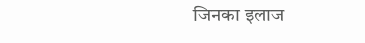जिनका इलाज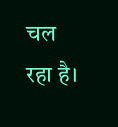चल रहा है।